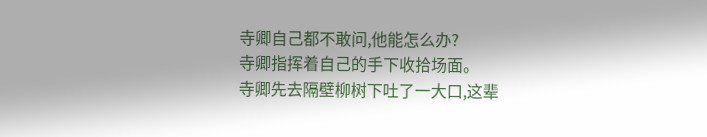寺卿自己都不敢问,他能怎么办?
寺卿指挥着自己的手下收拾场面。
寺卿先去隔壁柳树下吐了一大口,这辈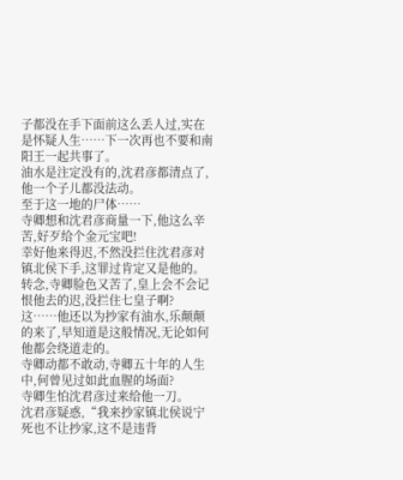子都没在手下面前这么丢人过,实在是怀疑人生……下一次再也不要和南阳王一起共事了。
油水是注定没有的,沈君彦都清点了,他一个子儿都没法动。
至于这一地的尸体……
寺卿想和沈君彦商量一下,他这么辛苦,好歹给个金元宝吧!
幸好他来得迟,不然没拦住沈君彦对镇北侯下手,这罪过肯定又是他的。
转念,寺卿脸色又苦了,皇上会不会记恨他去的迟,没拦住七皇子啊?
这……他还以为抄家有油水,乐颠颠的来了,早知道是这般情况,无论如何他都会绕道走的。
寺卿动都不敢动,寺卿五十年的人生中,何曾见过如此血腥的场面?
寺卿生怕沈君彦过来给他一刀。
沈君彦疑惑,“我来抄家镇北侯说宁死也不让抄家,这不是违背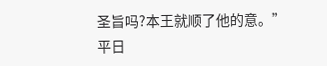圣旨吗?本王就顺了他的意。”
平日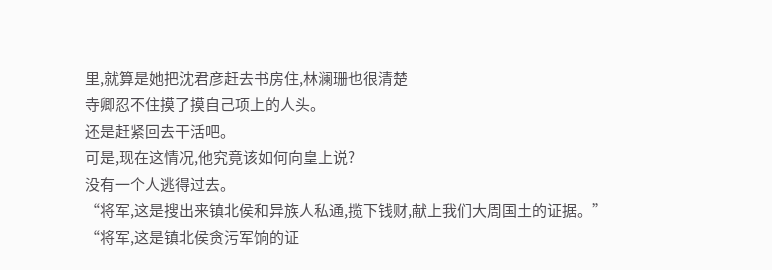里,就算是她把沈君彦赶去书房住,林澜珊也很清楚
寺卿忍不住摸了摸自己项上的人头。
还是赶紧回去干活吧。
可是,现在这情况,他究竟该如何向皇上说?
没有一个人逃得过去。
“将军,这是搜出来镇北侯和异族人私通,揽下钱财,献上我们大周国土的证据。”
“将军,这是镇北侯贪污军饷的证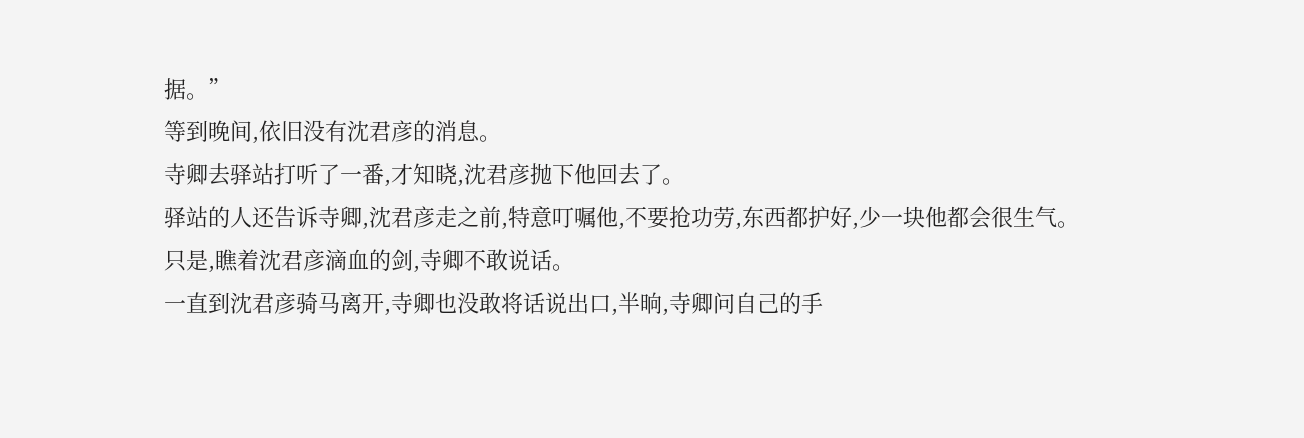据。”
等到晚间,依旧没有沈君彦的消息。
寺卿去驿站打听了一番,才知晓,沈君彦抛下他回去了。
驿站的人还告诉寺卿,沈君彦走之前,特意叮嘱他,不要抢功劳,东西都护好,少一块他都会很生气。
只是,瞧着沈君彦滴血的剑,寺卿不敢说话。
一直到沈君彦骑马离开,寺卿也没敢将话说出口,半晌,寺卿问自己的手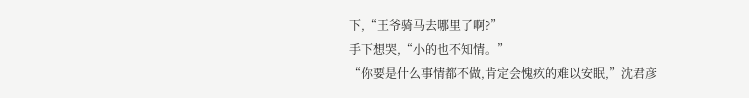下,“王爷骑马去哪里了啊?”
手下想哭,“小的也不知情。”
“你要是什么事情都不做,肯定会愧疚的难以安眠,”沈君彦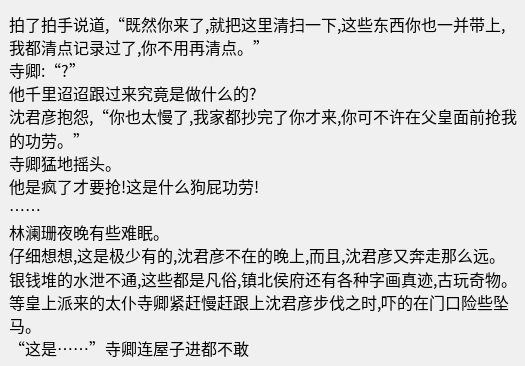拍了拍手说道,“既然你来了,就把这里清扫一下,这些东西你也一并带上,我都清点记录过了,你不用再清点。”
寺卿:“?”
他千里迢迢跟过来究竟是做什么的?
沈君彦抱怨,“你也太慢了,我家都抄完了你才来,你可不许在父皇面前抢我的功劳。”
寺卿猛地摇头。
他是疯了才要抢!这是什么狗屁功劳!
……
林澜珊夜晚有些难眠。
仔细想想,这是极少有的,沈君彦不在的晚上,而且,沈君彦又奔走那么远。
银钱堆的水泄不通,这些都是凡俗,镇北侯府还有各种字画真迹,古玩奇物。
等皇上派来的太仆寺卿紧赶慢赶跟上沈君彦步伐之时,吓的在门口险些坠马。
“这是……”寺卿连屋子进都不敢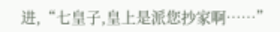进,“七皇子,皇上是派您抄家啊……”